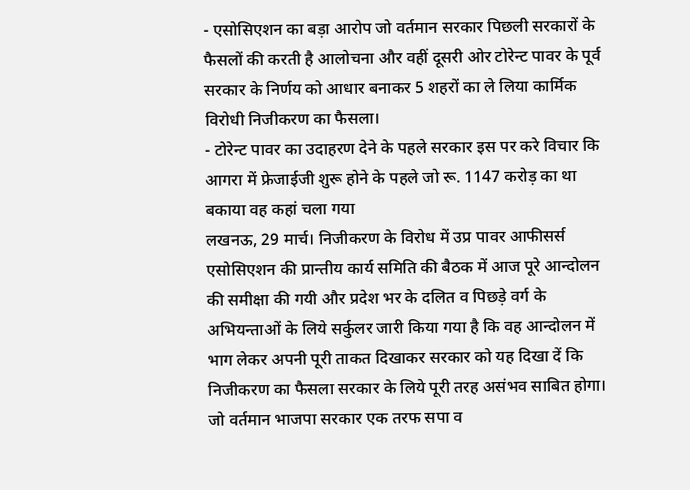- एसोसिएशन का बड़ा आरोप जो वर्तमान सरकार पिछली सरकारों के फैसलों की करती है आलोचना और वहीं दूसरी ओर टोरेन्ट पावर के पूर्व सरकार के निर्णय को आधार बनाकर 5 शहरों का ले लिया कार्मिक विरोधी निजीकरण का फैसला।
- टोरेन्ट पावर का उदाहरण देने के पहले सरकार इस पर करे विचार कि आगरा में फ्रेजाईजी शुरू होने के पहले जो रू. 1147 करोड़ का था बकाया वह कहां चला गया
लखनऊ, 29 मार्च। निजीकरण के विरोध में उप्र पावर आफीसर्स एसोसिएशन की प्रान्तीय कार्य समिति की बैठक में आज पूरे आन्दोलन की समीक्षा की गयी और प्रदेश भर के दलित व पिछड़े वर्ग के अभियन्ताओं के लिये सर्कुलर जारी किया गया है कि वह आन्दोलन में भाग लेकर अपनी पूरी ताकत दिखाकर सरकार को यह दिखा दें कि निजीकरण का फैसला सरकार के लिये पूरी तरह असंभव साबित होगा।
जो वर्तमान भाजपा सरकार एक तरफ सपा व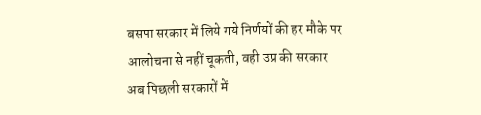बसपा सरकार में लिये गये निर्णयों की हर मौके पर आलोचना से नहीं चूकती, वही उप्र की सरकार अब पिछली सरकारों में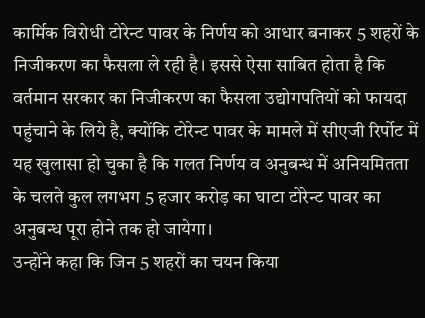कार्मिक विरोधी टोरेन्ट पावर के निर्णय को आधार बनाकर 5 शहरों के निजीकरण का फैसला ले रही है। इससे ऐसा साबित होता है कि वर्तमान सरकार का निजीकरण का फैसला उद्योगपतियों को फायदा पहुंचाने के लिये है, क्योंकि टोरेन्ट पावर के मामले में सीएजी रिर्पोट में यह खुलासा हो चुका है कि गलत निर्णय व अनुबन्ध में अनियमितता के चलते कुल लगभग 5 हजार करोड़ का घाटा टोरेन्ट पावर का अनुबन्ध पूरा होने तक हो जायेगा।
उन्होंने कहा कि जिन 5 शहरों का चयन किया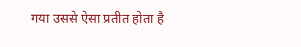गया उससे ऐसा प्रतीत होता है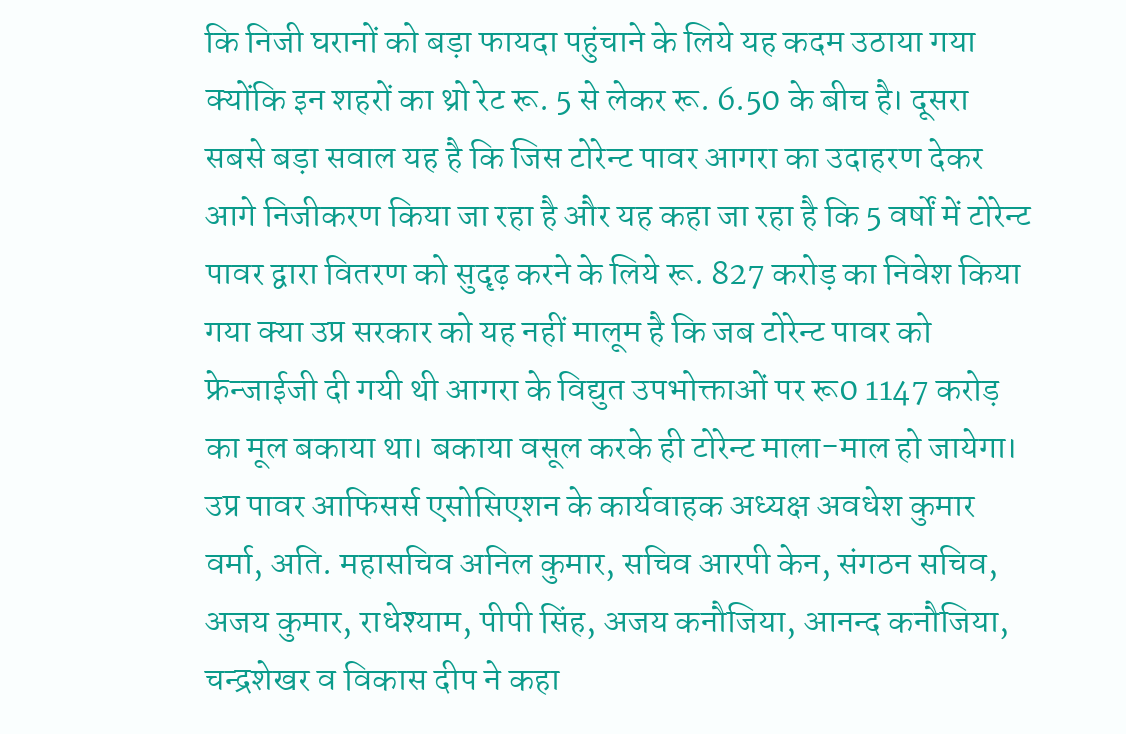कि निजी घरानों को बड़ा फायदा पहुंचाने के लिये यह कदम उठाया गया क्योंकि इन शहरों का थ्रो रेट रू. 5 से लेकर रू. 6.50 के बीच है। दूसरा सबसे बड़ा सवाल यह है कि जिस टोरेन्ट पावर आगरा का उदाहरण देकर आगे निजीकरण किया जा रहा है और यह कहा जा रहा है कि 5 वर्षों में टोरेन्ट पावर द्वारा वितरण को सुदृढ़ करने के लिये रू. 827 करोड़ का निवेश किया गया क्या उप्र सरकार को यह नहीं मालूम है कि जब टोरेन्ट पावर को फ्रेन्जाईजी दी गयी थी आगरा के विद्युत उपभोक्ताओं पर रू0 1147 करोड़ का मूल बकाया था। बकाया वसूल करके ही टोरेन्ट माला-माल हो जायेगा।
उप्र पावर आफिसर्स एसोसिएशन के कार्यवाहक अध्यक्ष अवधेश कुमार वर्मा, अति. महासचिव अनिल कुमार, सचिव आरपी केन, संगठन सचिव, अजय कुमार, राधेश्याम, पीपी सिंह, अजय कनौजिया, आनन्द कनौजिया, चन्द्रशेखर व विकास दीप ने कहा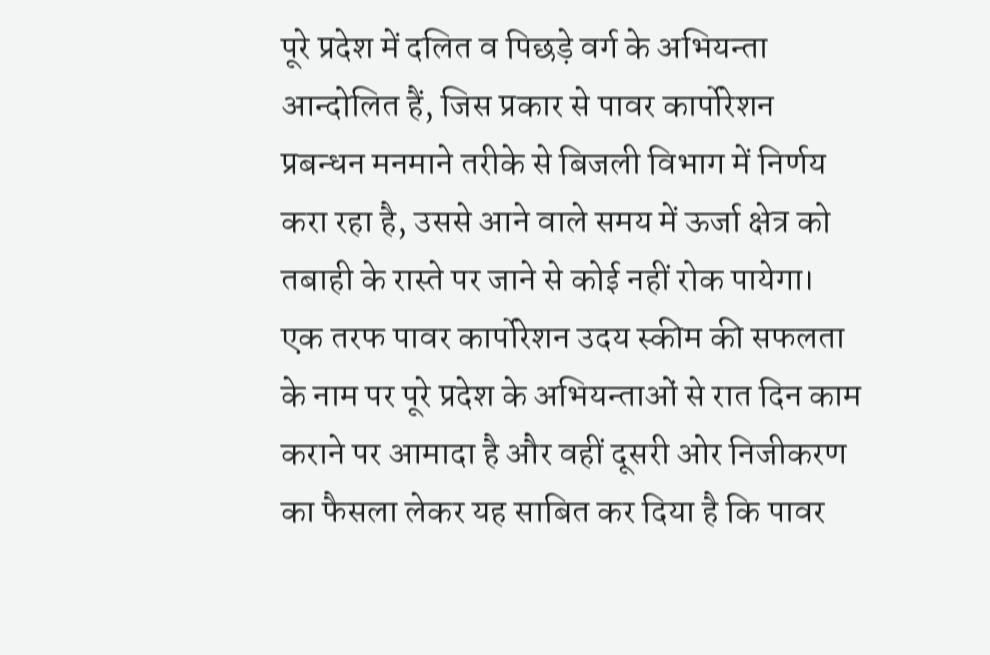पूरे प्रदेश में दलित व पिछड़े वर्ग के अभियन्ता आन्दोलित हैं, जिस प्रकार से पावर कार्पोरेशन प्रबन्धन मनमाने तरीके से बिजली विभाग में निर्णय करा रहा है, उससे आने वाले समय में ऊर्जा क्षेत्र को तबाही के रास्ते पर जाने से कोई नहीं रोक पायेगा। एक तरफ पावर कार्पोरेशन उदय स्कीम की सफलता के नाम पर पूरे प्रदेश के अभियन्ताओं से रात दिन काम कराने पर आमादा है और वहीं दूसरी ओर निजीकरण का फैसला लेकर यह साबित कर दिया है कि पावर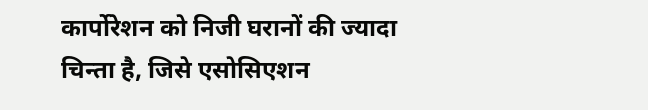कार्पोरेशन को निजी घरानों की ज्यादा चिन्ता है, जिसे एसोसिएशन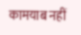कामयाब नहीं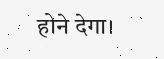होने देगा।